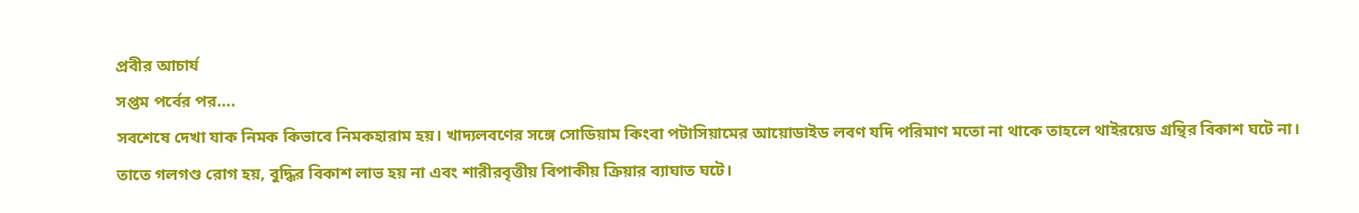প্রবীর আচার্য
সপ্তম পর্বের পর….
সবশেষে দেখা যাক নিমক কিভাবে নিমকহারাম হয়। খাদ্যলবণের সঙ্গে সোডিয়াম কিংবা পটাসিয়ামের আয়োডাইড লবণ যদি পরিমাণ মতো না থাকে তাহলে থাইরয়েড গ্রন্থির বিকাশ ঘটে না।
তাতে গলগণ্ড রোগ হয়, বুদ্ধির বিকাশ লাভ হয় না এবং শারীরবৃত্তীয় বিপাকীয় ক্রিয়ার ব্যাঘাত ঘটে।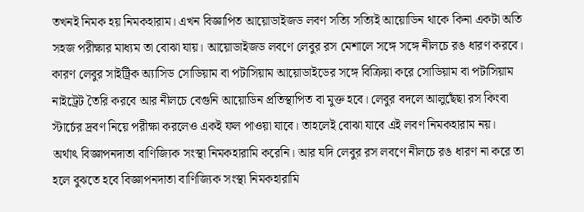তখনই নিমক হয় নিমকহারাম। এখন বিজ্ঞাপিত আয়োডাইজড লবণ সত্যি সত্যিই আয়োডিন থাকে কিনা একটা অতি সহজ পরীক্ষার মাধ্যম তা বোঝা যায়। আয়োডাইজড লবণে লেবুর রস মেশালে সঙ্গে সঙ্গে নীলচে রঙ ধারণ করবে।
কারণ লেবুর সাইট্রিক অ্যাসিড সোডিয়াম বা পটাসিয়াম আয়োডাইডের সঙ্গে বিক্রিয়া করে সোডিয়াম বা পটাসিয়াম নাইট্রেট তৈরি করবে আর নীলচে বেগুনি আয়োডিন প্রতিস্থাপিত বা মুক্ত হবে। লেবুর বদলে আলুছেঁছা রস কিংবা স্টার্চের দ্রবণ নিয়ে পরীক্ষা করলেও একই ফল পাওয়া যাবে। তাহলেই বোঝা যাবে এই লবণ নিমকহারাম নয়।
অর্থাৎ বিজ্ঞাপনদাতা বাণিজ্যিক সংস্থা নিমকহারামি করেনি। আর যদি লেবুর রস লবণে নীলচে রঙ ধারণ না করে তা হলে বুঝতে হবে বিজ্ঞাপনদাতা বাণিজ্যিক সংস্থা নিমকহারামি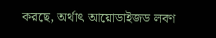করছে, অর্থাৎ আয়োডাইজড লবণ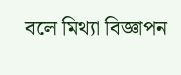বলে মিথ্যা বিজ্ঞাপন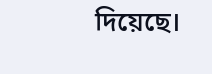দিয়েছে।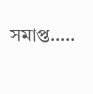সমাপ্ত…..